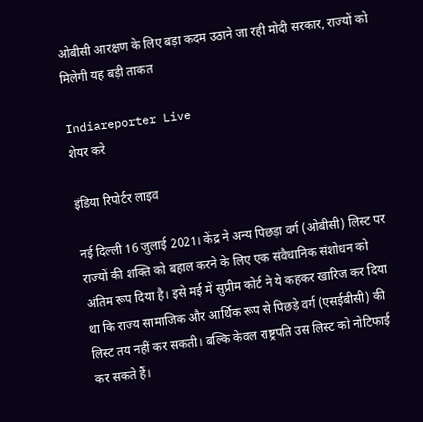ओबीसी आरक्षण के लिए बड़ा कदम उठाने जा रही मोदी सरकार, राज्यों को मिलेगी यह बड़ी ताकत

Indiareporter Live
शेयर करे

इंडिया रिपोर्टर लाइव

नई दिल्ली 16 जुलाई 2021। केंद्र ने अन्य पिछड़ा वर्ग (ओबीसी) लिस्ट पर राज्यों की शक्ति को बहाल करने के लिए एक संवैधानिक संशोधन को अंतिम रूप दिया है। इसे मई में सुप्रीम कोर्ट ने ये कहकर खारिज कर दिया था कि राज्य सामाजिक और आर्थिक रूप से पिछड़े वर्ग (एसईबीसी) की लिस्ट तय नहीं कर सकती। बल्कि केवल राष्ट्रपति उस लिस्ट को नोटिफाई कर सकते हैं।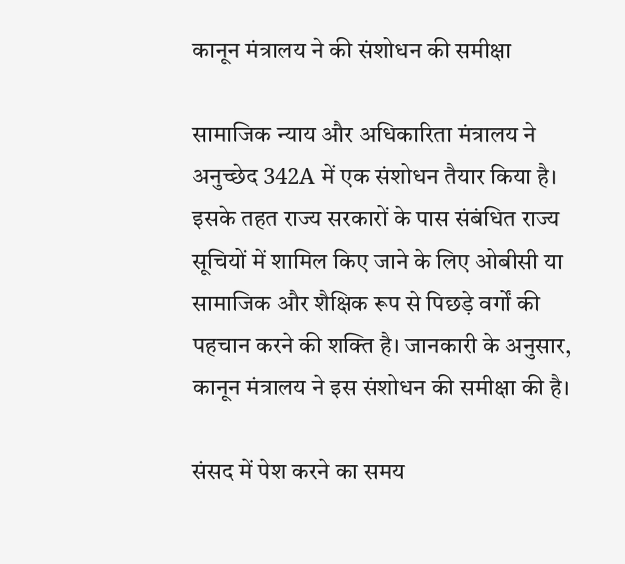कानून मंत्रालय ने की संशोधन की समीक्षा

सामाजिक न्याय और अधिकारिता मंत्रालय ने अनुच्छेद 342A में एक संशोधन तैयार किया है। इसके तहत राज्य सरकारों के पास संबंधित राज्य सूचियों में शामिल किए जाने के लिए ओबीसी या सामाजिक और शैक्षिक रूप से पिछड़े वर्गों की पहचान करने की शक्ति है। जानकारी के अनुसार, कानून मंत्रालय ने इस संशोधन की समीक्षा की है।

संसद में पेश करने का समय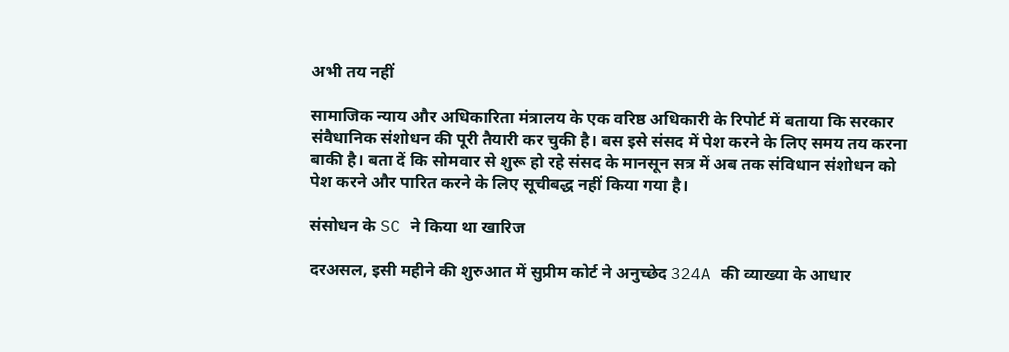अभी तय नहीं

सामाजिक न्याय और अधिकारिता मंत्रालय के एक वरिष्ठ अधिकारी के रिपोर्ट में बताया कि सरकार संवैधानिक संशोधन की पूरी तैयारी कर चुकी है। बस इसे संसद में पेश करने के लिए समय तय करना बाकी है। बता दें कि सोमवार से शुरू हो रहे संसद के मानसून सत्र में अब तक संविधान संशोधन को पेश करने और पारित करने के लिए सूचीबद्ध नहीं किया गया है।

संसोधन के SC ने किया था खारिज

दरअसल, इसी महीने की शुरुआत में सुप्रीम कोर्ट ने अनुच्छेद 324A की व्याख्या के आधार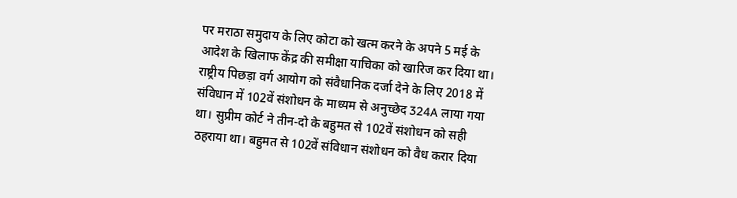पर मराठा समुदाय के लिए कोटा को खत्म करने के अपने 5 मई के आदेश के खिलाफ केंद्र की समीक्षा याचिका को खारिज कर दिया था। राष्ट्रीय पिछड़ा वर्ग आयोग को संवैधानिक दर्जा देने के लिए 2018 में संविधान में 102वें संशोधन के माध्यम से अनुच्छेद 324A लाया गया था। सुप्रीम कोर्ट ने तीन-दो के बहुमत से 102वें संशोधन को सही ठहराया था। बहुमत से 102वें संविधान संशोधन को वैध करार दिया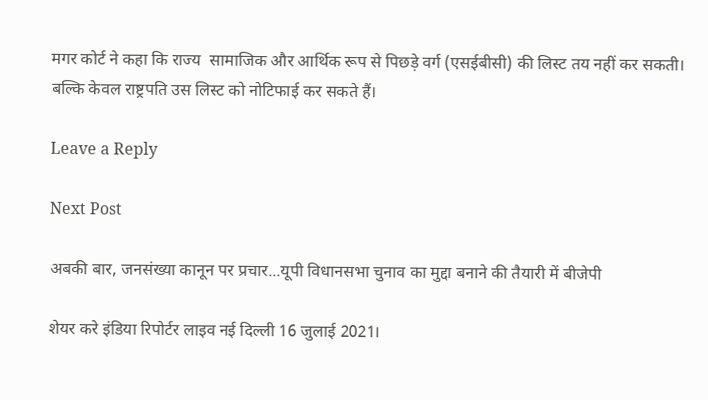मगर कोर्ट ने कहा कि राज्य  सामाजिक और आर्थिक रूप से पिछड़े वर्ग (एसईबीसी) की लिस्ट तय नहीं कर सकती। बल्कि केवल राष्ट्रपति उस लिस्ट को नोटिफाई कर सकते हैं।

Leave a Reply

Next Post

अबकी बार, जनसंख्या कानून पर प्रचार...यूपी विधानसभा चुनाव का मुद्दा बनाने की तैयारी में बीजेपी

शेयर करे इंडिया रिपोर्टर लाइव नई दिल्ली 16 जुलाई 2021।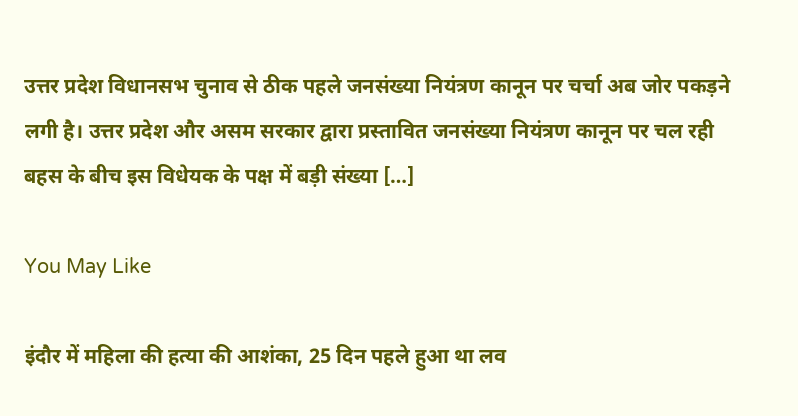उत्तर प्रदेश विधानसभ चुनाव से ठीक पहले जनसंख्या नियंत्रण कानून पर चर्चा अब जोर पकड़ने लगी है। उत्तर प्रदेश और असम सरकार द्वारा प्रस्तावित जनसंख्या नियंत्रण कानून पर चल रही बहस के बीच इस विधेयक के पक्ष में बड़ी संख्या […]

You May Like

इंदौर में महिला की हत्या की आशंका, 25 दिन पहले हुआ था लव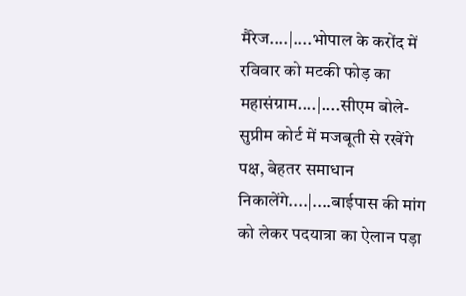मैरेज....|....भोपाल के करोंद में रविवार को मटकी फोड़ का महासंग्राम....|....सीएम बोले-सुप्रीम कोर्ट में मजबूती से रखेंगे पक्ष, बेहतर समाधान निकालेंगे....|....बाईपास की मांग को लेकर पदयात्रा का ऐलान पड़ा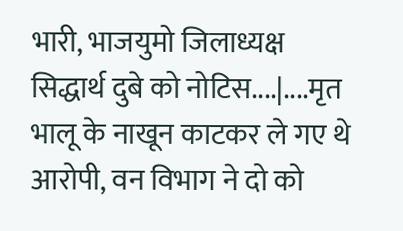भारी, भाजयुमो जिलाध्यक्ष सिद्धार्थ दुबे को नोटिस....|....मृत भालू के नाखून काटकर ले गए थे आरोपी, वन विभाग ने दो को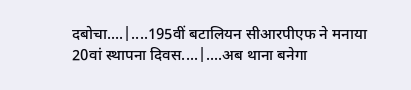दबोचा....|....195वीं बटालियन सीआरपीएफ ने मनाया 20वां स्थापना दिवस....|....अब थाना बनेगा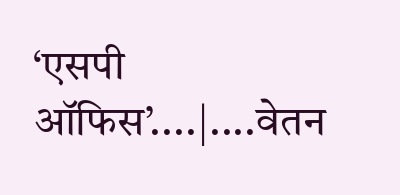‘एसपी ऑफिस’....|....वेतन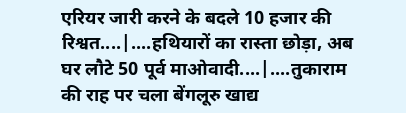एरियर जारी करने के बदले 10 हजार की रिश्वत....|....हथियारों का रास्ता छोड़ा, अब घर लौटे 50 पूर्व माओवादी....|....तुकाराम की राह पर चला बेंगलूरु खाद्य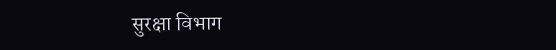सुरक्षा विभाग